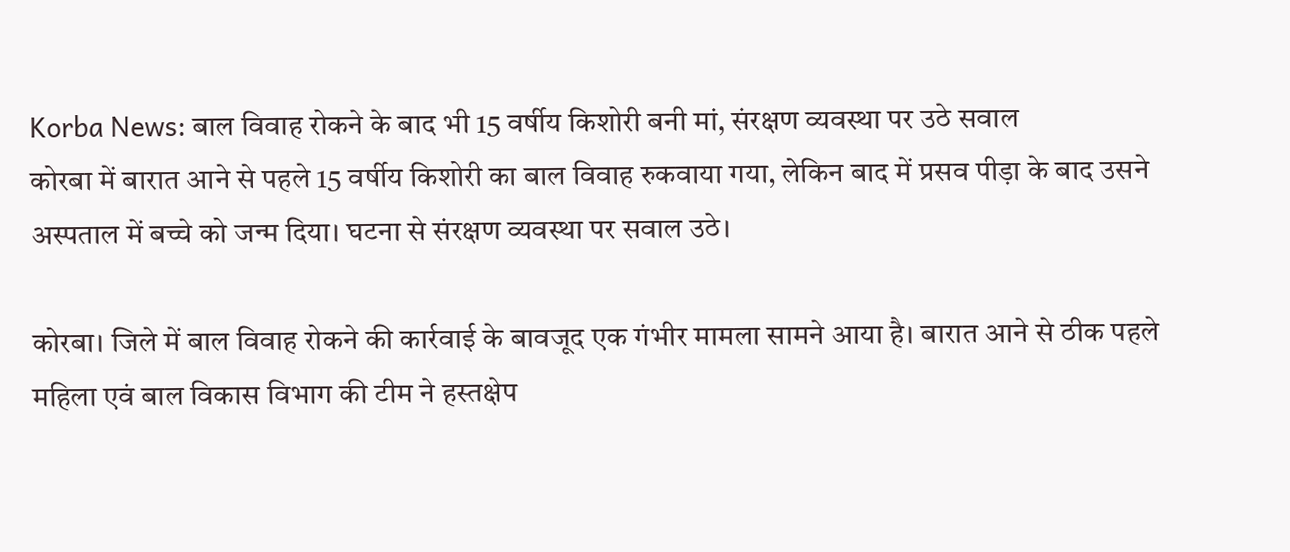Korba News: बाल विवाह रोकने के बाद भी 15 वर्षीय किशोरी बनी मां, संरक्षण व्यवस्था पर उठे सवाल
कोरबा में बारात आने से पहले 15 वर्षीय किशोरी का बाल विवाह रुकवाया गया, लेकिन बाद में प्रसव पीड़ा के बाद उसने अस्पताल में बच्चे को जन्म दिया। घटना से संरक्षण व्यवस्था पर सवाल उठे।

कोरबा। जिले में बाल विवाह रोकने की कार्रवाई के बावजूद एक गंभीर मामला सामने आया है। बारात आने से ठीक पहले महिला एवं बाल विकास विभाग की टीम ने हस्तक्षेप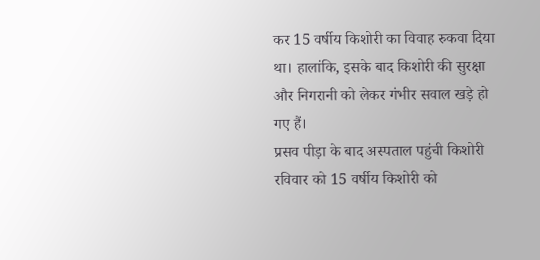कर 15 वर्षीय किशोरी का विवाह रुकवा दिया था। हालांकि, इसके बाद किशोरी की सुरक्षा और निगरानी को लेकर गंभीर सवाल खड़े हो गए हैं।
प्रसव पीड़ा के बाद अस्पताल पहुंची किशोरी
रविवार को 15 वर्षीय किशोरी को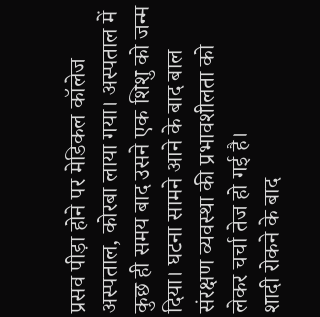प्रसव पीड़ा होने पर मेडिकल कॉलेज अस्पताल, कोरबा लाया गया। अस्पताल में कुछ ही समय बाद उसने एक शिशु को जन्म दिया। घटना सामने आने के बाद बाल संरक्षण व्यवस्था की प्रभावशीलता को लेकर चर्चा तेज हो गई है।
शादी रोकने के बाद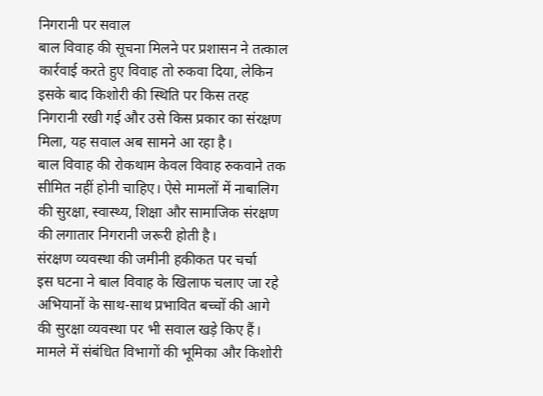निगरानी पर सवाल
बाल विवाह की सूचना मिलने पर प्रशासन ने तत्काल कार्रवाई करते हुए विवाह तो रुकवा दिया, लेकिन इसके बाद किशोरी की स्थिति पर किस तरह निगरानी रखी गई और उसे किस प्रकार का संरक्षण मिला, यह सवाल अब सामने आ रहा है।
बाल विवाह की रोकथाम केवल विवाह रुकवाने तक सीमित नहीं होनी चाहिए। ऐसे मामलों में नाबालिग की सुरक्षा, स्वास्थ्य, शिक्षा और सामाजिक संरक्षण की लगातार निगरानी जरूरी होती है।
संरक्षण व्यवस्था की जमीनी हकीकत पर चर्चा
इस घटना ने बाल विवाह के खिलाफ चलाए जा रहे अभियानों के साथ-साथ प्रभावित बच्चों की आगे की सुरक्षा व्यवस्था पर भी सवाल खड़े किए हैं। मामले में संबंधित विभागों की भूमिका और किशोरी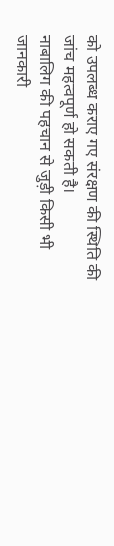को उपलब्ध कराए गए संरक्षण की स्थिति की जांच महत्वपूर्ण हो सकती है।
नाबालिग की पहचान से जुड़ी किसी भी जानकारी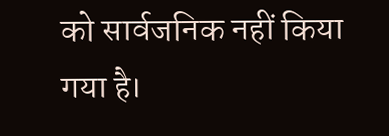को सार्वजनिक नहीं किया गया है।